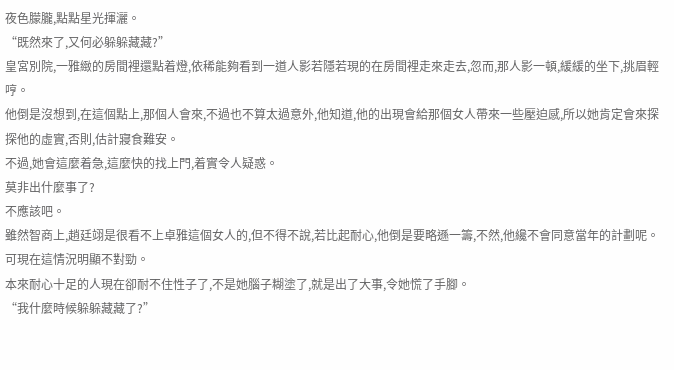夜色朦朧,點點星光揮灑。
“既然來了,又何必躲躲藏藏?”
皇宮別院,一雅緻的房間裡還點着燈,依稀能夠看到一道人影若隱若現的在房間裡走來走去,忽而,那人影一頓,緩緩的坐下,挑眉輕哼。
他倒是沒想到,在這個點上,那個人會來,不過也不算太過意外,他知道,他的出現會給那個女人帶來一些壓迫感,所以她肯定會來探探他的虛實,否則,估計寢食難安。
不過,她會這麼着急,這麼快的找上門,着實令人疑惑。
莫非出什麼事了?
不應該吧。
雖然智商上,趙廷翊是很看不上卓雅這個女人的,但不得不說,若比起耐心,他倒是要略遜一籌,不然,他纔不會同意當年的計劃呢。
可現在這情況明顯不對勁。
本來耐心十足的人現在卻耐不住性子了,不是她腦子糊塗了,就是出了大事,令她慌了手腳。
“我什麼時候躲躲藏藏了?”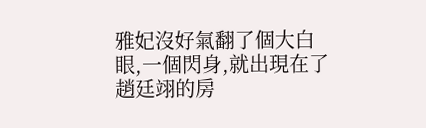雅妃沒好氣翻了個大白眼,一個閃身,就出現在了趙廷翊的房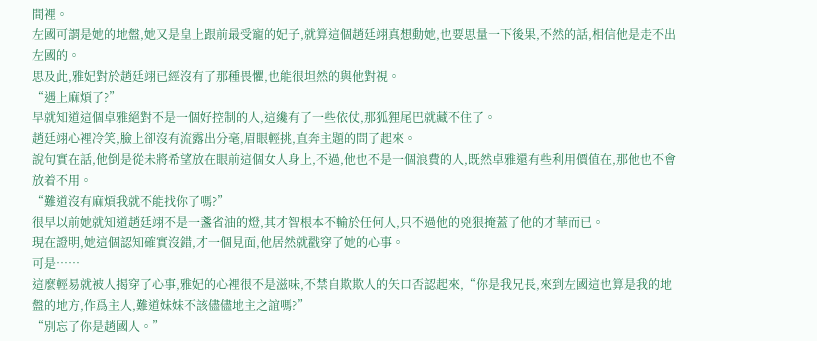間裡。
左國可謂是她的地盤,她又是皇上跟前最受寵的妃子,就算這個趙廷翊真想動她,也要思量一下後果,不然的話,相信他是走不出左國的。
思及此,雅妃對於趙廷翊已經沒有了那種畏懼,也能很坦然的與他對視。
“遇上麻煩了?”
早就知道這個卓雅絕對不是一個好控制的人,這纔有了一些依仗,那狐狸尾巴就藏不住了。
趙廷翊心裡冷笑,臉上卻沒有流露出分毫,眉眼輕挑,直奔主題的問了起來。
說句實在話,他倒是從未將希望放在眼前這個女人身上,不過,他也不是一個浪費的人,既然卓雅還有些利用價值在,那他也不會放着不用。
“難道沒有麻煩我就不能找你了嗎?”
很早以前她就知道趙廷翊不是一盞省油的燈,其才智根本不輸於任何人,只不過他的兇狠掩蓋了他的才華而已。
現在證明,她這個認知確實沒錯,才一個見面,他居然就戳穿了她的心事。
可是……
這麼輕易就被人揭穿了心事,雅妃的心裡很不是滋味,不禁自欺欺人的矢口否認起來,“你是我兄長,來到左國這也算是我的地盤的地方,作爲主人,難道妹妹不該儘儘地主之誼嗎?”
“別忘了你是趙國人。”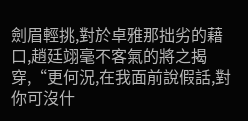劍眉輕挑,對於卓雅那拙劣的藉口,趙廷翊毫不客氣的將之揭穿,“更何況,在我面前說假話,對你可沒什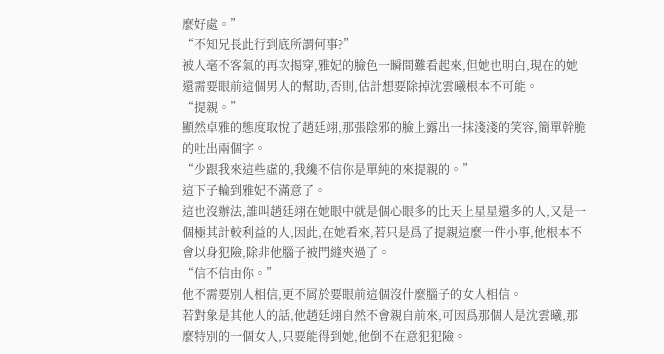麼好處。”
“不知兄長此行到底所謂何事?”
被人毫不客氣的再次揭穿,雅妃的臉色一瞬間難看起來,但她也明白,現在的她還需要眼前這個男人的幫助,否則,估計想要除掉沈雲曦根本不可能。
“提親。”
顯然卓雅的態度取悅了趙廷翊,那張陰邪的臉上露出一抹淺淺的笑容,簡單幹脆的吐出兩個字。
“少跟我來這些虛的,我纔不信你是單純的來提親的。”
這下子輪到雅妃不滿意了。
這也沒辦法,誰叫趙廷翊在她眼中就是個心眼多的比天上星星還多的人,又是一個極其計較利益的人,因此,在她看來,若只是爲了提親這麼一件小事,他根本不會以身犯險,除非他腦子被門縫夾過了。
“信不信由你。”
他不需要別人相信,更不屑於要眼前這個沒什麼腦子的女人相信。
若對象是其他人的話,他趙廷翊自然不會親自前來,可因爲那個人是沈雲曦,那麼特別的一個女人,只要能得到她,他倒不在意犯犯險。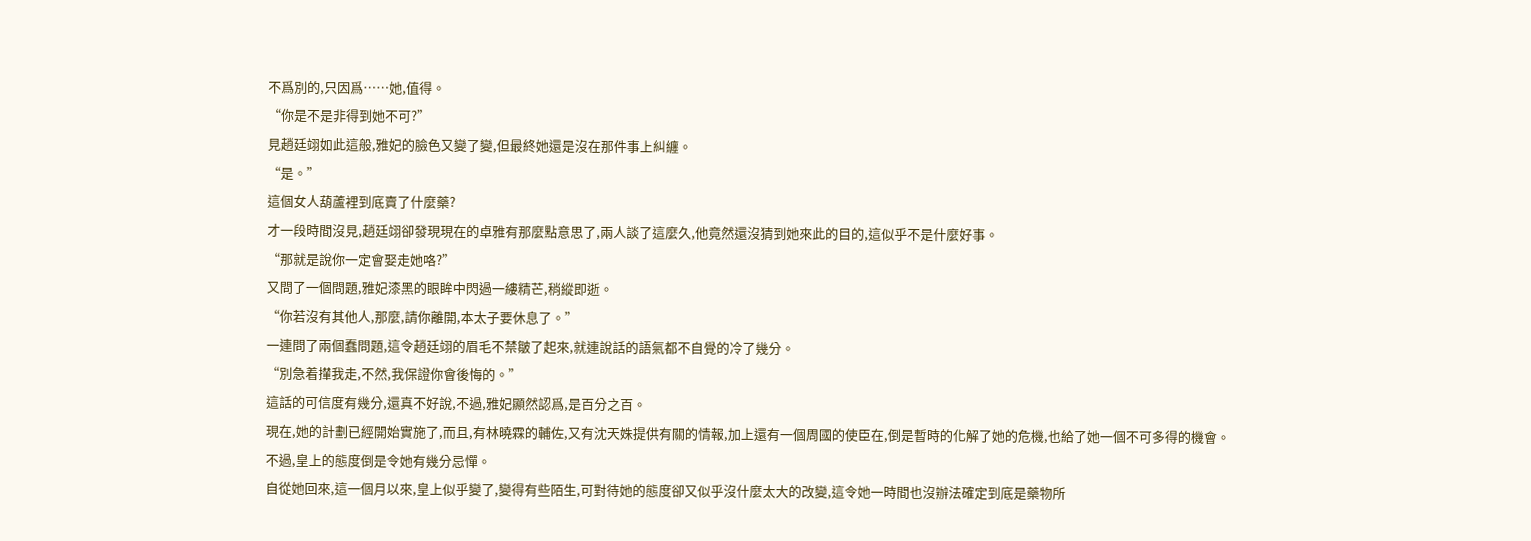不爲別的,只因爲……她,值得。
“你是不是非得到她不可?”
見趙廷翊如此這般,雅妃的臉色又變了變,但最終她還是沒在那件事上糾纏。
“是。”
這個女人葫蘆裡到底賣了什麼藥?
才一段時間沒見,趙廷翊卻發現現在的卓雅有那麼點意思了,兩人談了這麼久,他竟然還沒猜到她來此的目的,這似乎不是什麼好事。
“那就是說你一定會娶走她咯?”
又問了一個問題,雅妃漆黑的眼眸中閃過一縷精芒,稍縱即逝。
“你若沒有其他人,那麼,請你離開,本太子要休息了。”
一連問了兩個蠢問題,這令趙廷翊的眉毛不禁皺了起來,就連說話的語氣都不自覺的冷了幾分。
“別急着攆我走,不然,我保證你會後悔的。”
這話的可信度有幾分,還真不好說,不過,雅妃顯然認爲,是百分之百。
現在,她的計劃已經開始實施了,而且,有林曉霖的輔佐,又有沈天姝提供有關的情報,加上還有一個周國的使臣在,倒是暫時的化解了她的危機,也給了她一個不可多得的機會。
不過,皇上的態度倒是令她有幾分忌憚。
自從她回來,這一個月以來,皇上似乎變了,變得有些陌生,可對待她的態度卻又似乎沒什麼太大的改變,這令她一時間也沒辦法確定到底是藥物所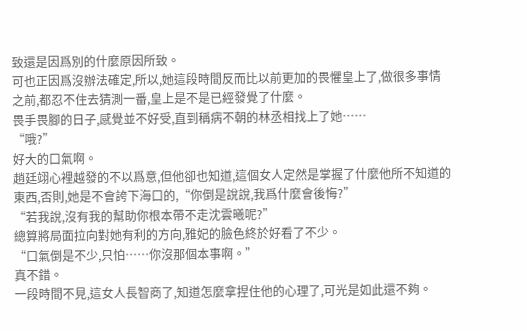致還是因爲別的什麼原因所致。
可也正因爲沒辦法確定,所以,她這段時間反而比以前更加的畏懼皇上了,做很多事情之前,都忍不住去猜測一番,皇上是不是已經發覺了什麼。
畏手畏腳的日子,感覺並不好受,直到稱病不朝的林丞相找上了她……
“哦?”
好大的口氣啊。
趙廷翊心裡越發的不以爲意,但他卻也知道,這個女人定然是掌握了什麼他所不知道的東西,否則,她是不會誇下海口的,“你倒是說說,我爲什麼會後悔?”
“若我說,沒有我的幫助你根本帶不走沈雲曦呢?”
總算將局面拉向對她有利的方向,雅妃的臉色終於好看了不少。
“口氣倒是不少,只怕……你沒那個本事啊。”
真不錯。
一段時間不見,這女人長智商了,知道怎麼拿捏住他的心理了,可光是如此還不夠。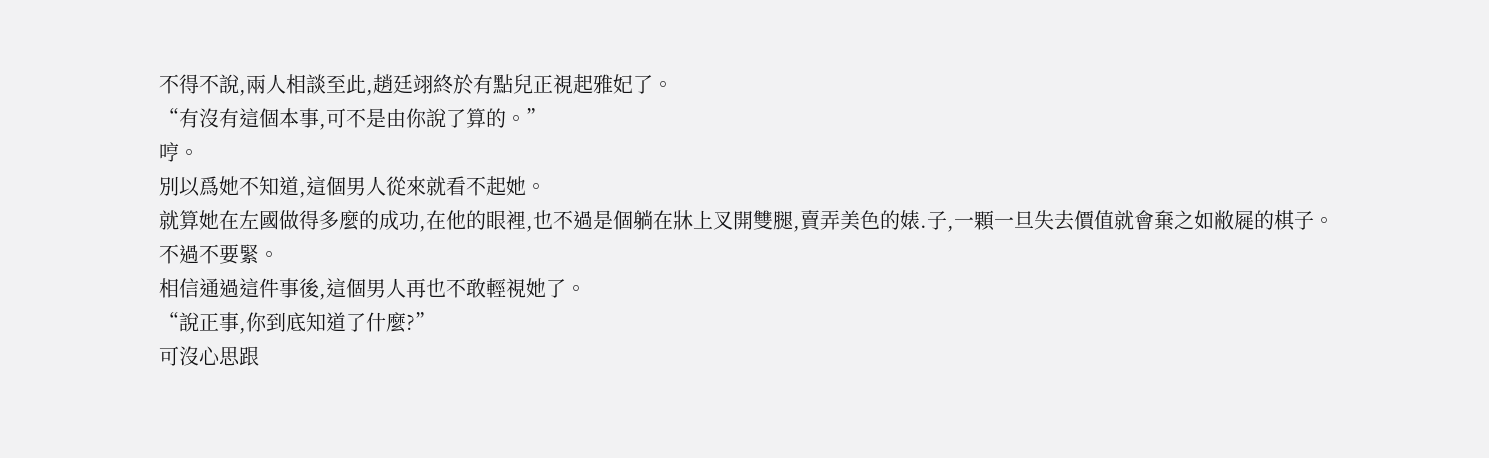不得不說,兩人相談至此,趙廷翊終於有點兒正視起雅妃了。
“有沒有這個本事,可不是由你說了算的。”
哼。
別以爲她不知道,這個男人從來就看不起她。
就算她在左國做得多麼的成功,在他的眼裡,也不過是個躺在牀上叉開雙腿,賣弄美色的婊.子,一顆一旦失去價值就會棄之如敝屣的棋子。
不過不要緊。
相信通過這件事後,這個男人再也不敢輕視她了。
“說正事,你到底知道了什麼?”
可沒心思跟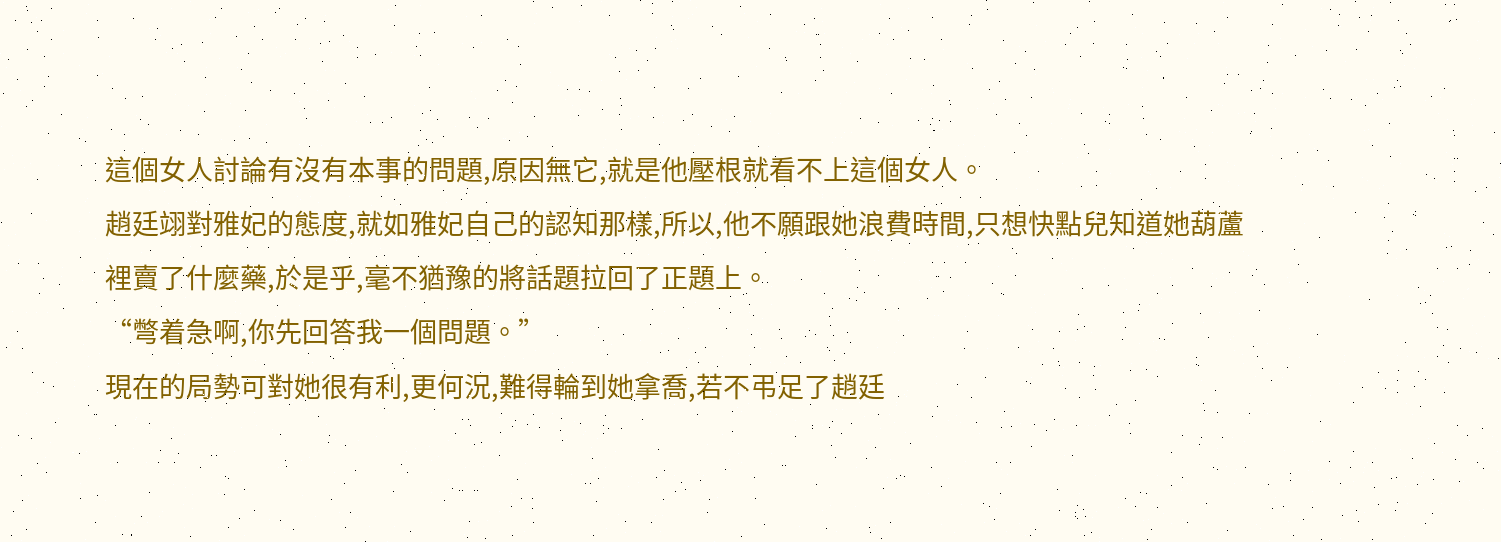這個女人討論有沒有本事的問題,原因無它,就是他壓根就看不上這個女人。
趙廷翊對雅妃的態度,就如雅妃自己的認知那樣,所以,他不願跟她浪費時間,只想快點兒知道她葫蘆裡賣了什麼藥,於是乎,毫不猶豫的將話題拉回了正題上。
“彆着急啊,你先回答我一個問題。”
現在的局勢可對她很有利,更何況,難得輪到她拿喬,若不弔足了趙廷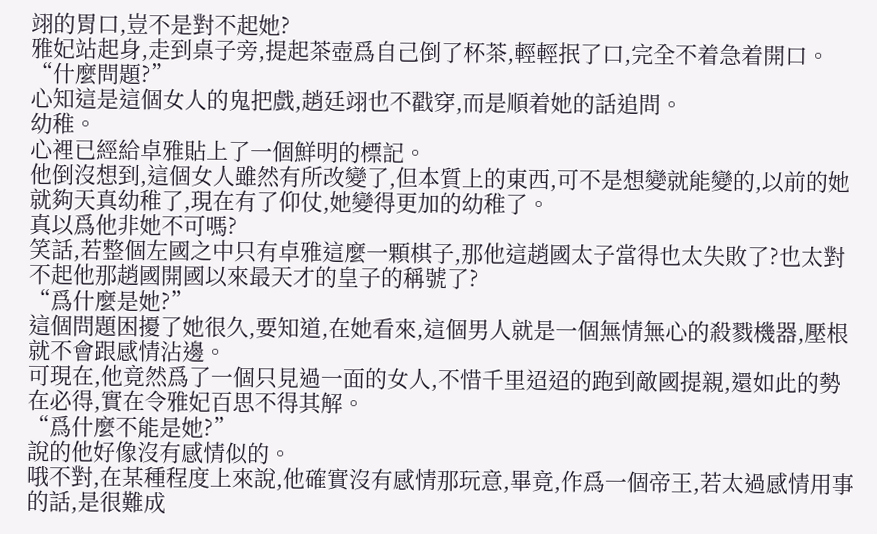翊的胃口,豈不是對不起她?
雅妃站起身,走到桌子旁,提起茶壺爲自己倒了杯茶,輕輕抿了口,完全不着急着開口。
“什麼問題?”
心知這是這個女人的鬼把戲,趙廷翊也不戳穿,而是順着她的話追問。
幼稚。
心裡已經給卓雅貼上了一個鮮明的標記。
他倒沒想到,這個女人雖然有所改變了,但本質上的東西,可不是想變就能變的,以前的她就夠天真幼稚了,現在有了仰仗,她變得更加的幼稚了。
真以爲他非她不可嗎?
笑話,若整個左國之中只有卓雅這麼一顆棋子,那他這趙國太子當得也太失敗了?也太對不起他那趙國開國以來最天才的皇子的稱號了?
“爲什麼是她?”
這個問題困擾了她很久,要知道,在她看來,這個男人就是一個無情無心的殺戮機器,壓根就不會跟感情沾邊。
可現在,他竟然爲了一個只見過一面的女人,不惜千里迢迢的跑到敵國提親,還如此的勢在必得,實在令雅妃百思不得其解。
“爲什麼不能是她?”
說的他好像沒有感情似的。
哦不對,在某種程度上來說,他確實沒有感情那玩意,畢竟,作爲一個帝王,若太過感情用事的話,是很難成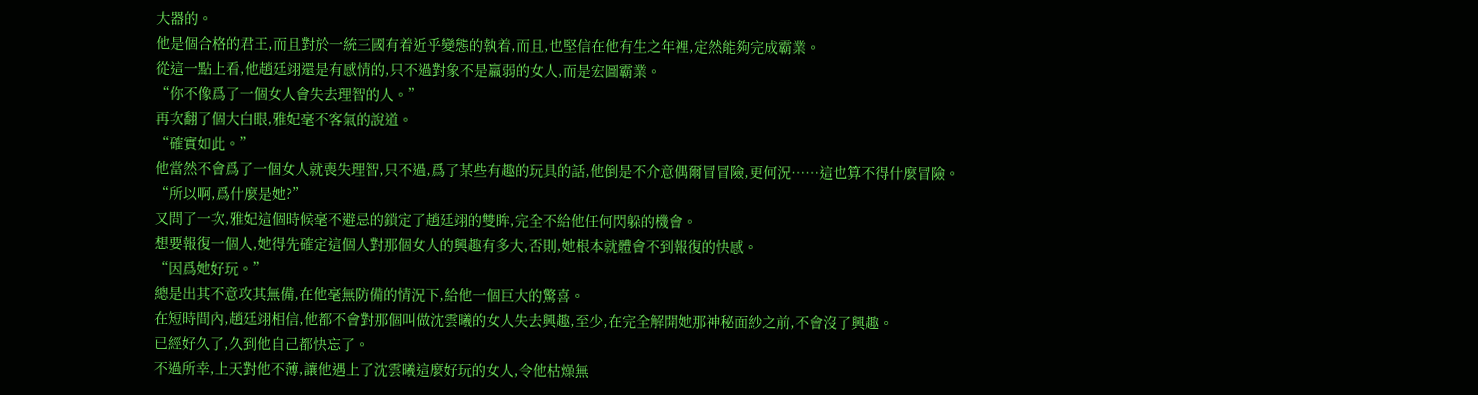大器的。
他是個合格的君王,而且對於一統三國有着近乎變態的執着,而且,也堅信在他有生之年裡,定然能夠完成霸業。
從這一點上看,他趙廷翊還是有感情的,只不過對象不是羸弱的女人,而是宏圖霸業。
“你不像爲了一個女人會失去理智的人。”
再次翻了個大白眼,雅妃毫不客氣的說道。
“確實如此。”
他當然不會爲了一個女人就喪失理智,只不過,爲了某些有趣的玩具的話,他倒是不介意偶爾冒冒險,更何況……這也算不得什麼冒險。
“所以啊,爲什麼是她?”
又問了一次,雅妃這個時候毫不避忌的鎖定了趙廷翊的雙眸,完全不給他任何閃躲的機會。
想要報復一個人,她得先確定這個人對那個女人的興趣有多大,否則,她根本就體會不到報復的快感。
“因爲她好玩。”
總是出其不意攻其無備,在他毫無防備的情況下,給他一個巨大的驚喜。
在短時間內,趙廷翊相信,他都不會對那個叫做沈雲曦的女人失去興趣,至少,在完全解開她那神秘面紗之前,不會沒了興趣。
已經好久了,久到他自己都快忘了。
不過所幸,上天對他不薄,讓他遇上了沈雲曦這麼好玩的女人,令他枯燥無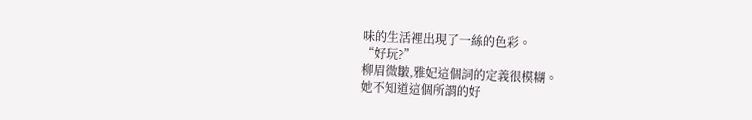味的生活裡出現了一絲的色彩。
“好玩?”
柳眉微皺,雅妃這個詞的定義很模糊。
她不知道這個所謂的好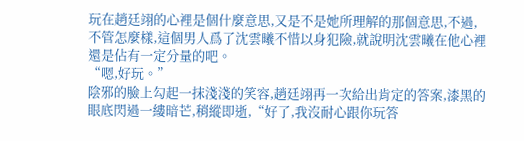玩在趙廷翊的心裡是個什麼意思,又是不是她所理解的那個意思,不過,不管怎麼樣,這個男人爲了沈雲曦不惜以身犯險,就說明沈雲曦在他心裡還是佔有一定分量的吧。
“嗯,好玩。”
陰邪的臉上勾起一抹淺淺的笑容,趙廷翊再一次給出肯定的答案,漆黑的眼底閃過一縷暗芒,稍縱即逝,“好了,我沒耐心跟你玩答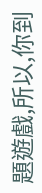題遊戲,所以,你到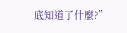底知道了什麼?”